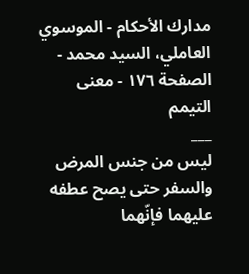مدارك الأحكام - الموسوي العاملي، السيد محمد - الصفحة ١٧٦ - معنى التيمم
___
ليس من جنس المرض والسفر حتى يصح عطفه عليهما فإنّهما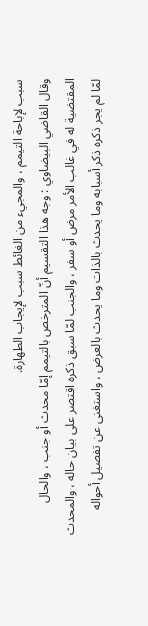سبب لإباحة التيمم ، والمجيء من الغائط سبب لإيجاب الطهارة.
وقال القاضي البيضاوي : وجه هذا التقسيم أنّ المترخص بالتيمم إمّا محدث أو جنب ، والحال المقتضية له في غالب الأمر مرض أو سفر ، والجنب لمّا سبق ذكره اقتصر على بيان حاله ، والمحدث لمّا لم يجر ذكره ذكر أسبابه وما يحدث بالذات وما يحدث بالعرض ، واستغنى عن تفصيل أحواله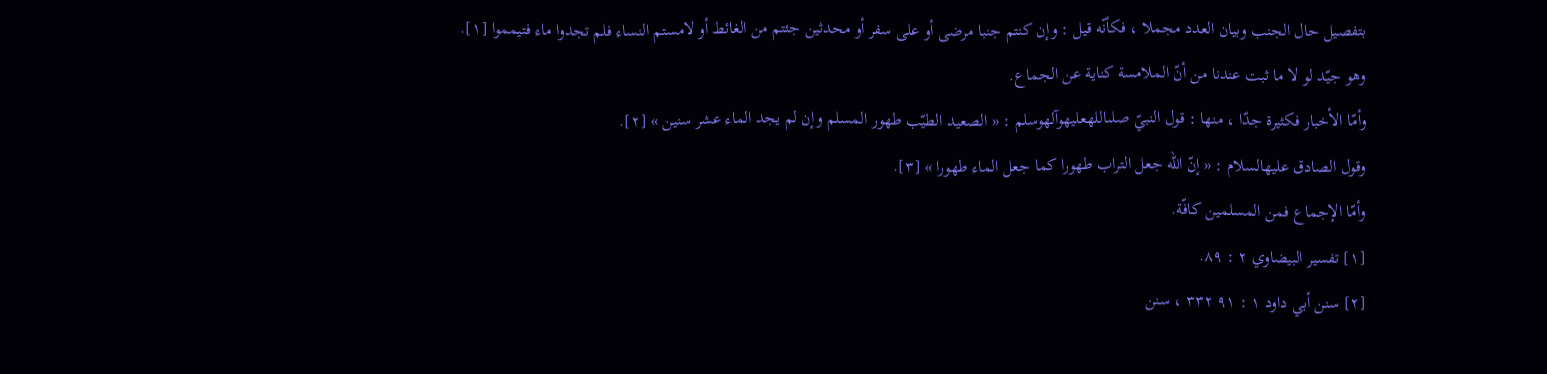بتفصيل حال الجنب وبيان العدد مجملا ، فكأنّه قيل : وإن كنتم جنبا مرضى أو على سفر أو محدثين جئتم من الغائط أو لامستم النساء فلم تجدوا ماء فتيمموا [١].
وهو جيّد لو لا ما ثبت عندنا من أنّ الملامسة كناية عن الجماع.
وأمّا الأخبار فكثيرة جدّا ، منها : قول النبيّ صلىاللهعليهوآلهوسلم : « الصعيد الطيّب طهور المسلم وإن لم يجد الماء عشر سنين » [٢].
وقول الصادق عليهالسلام : « إنّ الله جعل التراب طهورا كما جعل الماء طهورا » [٣].
وأمّا الإجماع فمن المسلمين كافّة.
[١] تفسير البيضاوي ٢ : ٨٩.
[٢] سنن أبي داود ١ : ٩١ ٣٣٢ ، سنن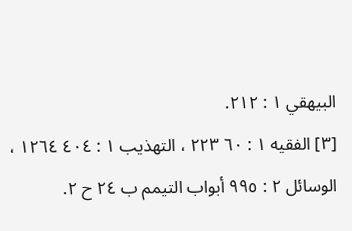البيهقي ١ : ٢١٢.
[٣] الفقيه ١ : ٦٠ ٢٢٣ ، التهذيب ١ : ٤٠٤ ١٢٦٤ ، الوسائل ٢ : ٩٩٥ أبواب التيمم ب ٢٤ ح ٢.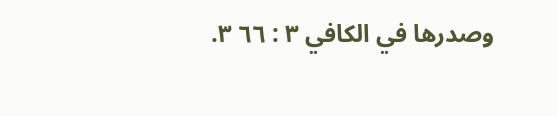وصدرها في الكافي ٣ : ٦٦ ٣.